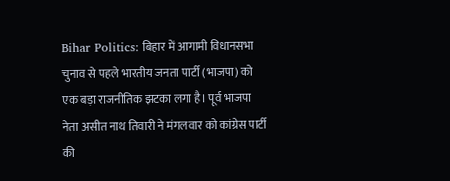Bihar Politics: बिहार में आगामी विधानसभा चुनाव से पहले भारतीय जनता पार्टी (भाजपा) को एक बड़ा राजनीतिक झटका लगा है। पूर्व भाजपा नेता असीत नाथ तिवारी ने मंगलवार को कांग्रेस पार्टी की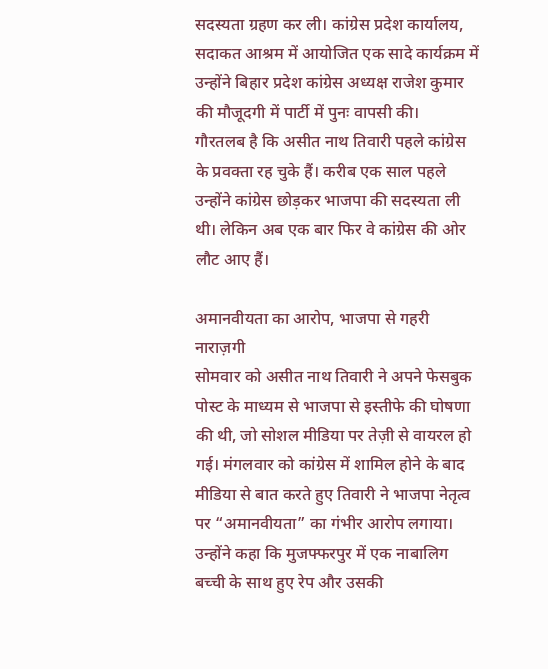सदस्यता ग्रहण कर ली। कांग्रेस प्रदेश कार्यालय, सदाकत आश्रम में आयोजित एक सादे कार्यक्रम में उन्होंने बिहार प्रदेश कांग्रेस अध्यक्ष राजेश कुमार की मौजूदगी में पार्टी में पुनः वापसी की।
गौरतलब है कि असीत नाथ तिवारी पहले कांग्रेस के प्रवक्ता रह चुके हैं। करीब एक साल पहले उन्होंने कांग्रेस छोड़कर भाजपा की सदस्यता ली थी। लेकिन अब एक बार फिर वे कांग्रेस की ओर लौट आए हैं।

अमानवीयता का आरोप, भाजपा से गहरी नाराज़गी
सोमवार को असीत नाथ तिवारी ने अपने फेसबुक पोस्ट के माध्यम से भाजपा से इस्तीफे की घोषणा की थी, जो सोशल मीडिया पर तेज़ी से वायरल हो गई। मंगलवार को कांग्रेस में शामिल होने के बाद मीडिया से बात करते हुए तिवारी ने भाजपा नेतृत्व पर “अमानवीयता” का गंभीर आरोप लगाया।
उन्होंने कहा कि मुजफ्फरपुर में एक नाबालिग बच्ची के साथ हुए रेप और उसकी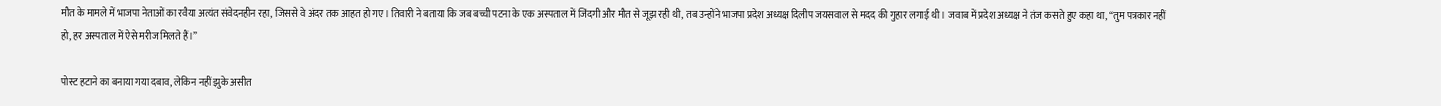मौत के मामले में भाजपा नेताओं का रवैया अत्यंत संवेदनहीन रहा, जिससे वे अंदर तक आहत हो गए। तिवारी ने बताया कि जब बच्ची पटना के एक अस्पताल में जिंदगी और मौत से जूझ रही थी, तब उन्होंने भाजपा प्रदेश अध्यक्ष दिलीप जयसवाल से मदद की गुहार लगाई थी। जवाब में प्रदेश अध्यक्ष ने तंज कसते हुए कहा था, “तुम पत्रकार नहीं हो, हर अस्पताल में ऐसे मरीज मिलते हैं।”

पोस्ट हटाने का बनाया गया दबाव, लेकिन नहीं झुके असीत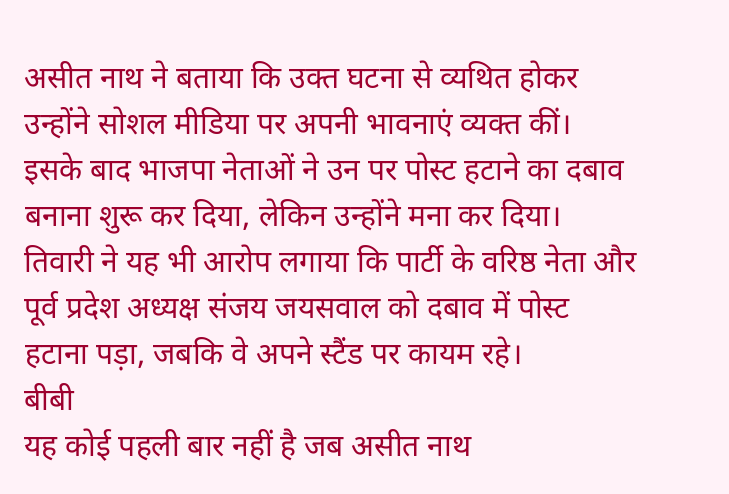असीत नाथ ने बताया कि उक्त घटना से व्यथित होकर उन्होंने सोशल मीडिया पर अपनी भावनाएं व्यक्त कीं। इसके बाद भाजपा नेताओं ने उन पर पोस्ट हटाने का दबाव बनाना शुरू कर दिया, लेकिन उन्होंने मना कर दिया। तिवारी ने यह भी आरोप लगाया कि पार्टी के वरिष्ठ नेता और पूर्व प्रदेश अध्यक्ष संजय जयसवाल को दबाव में पोस्ट हटाना पड़ा, जबकि वे अपने स्टैंड पर कायम रहे।
बीबी
यह कोई पहली बार नहीं है जब असीत नाथ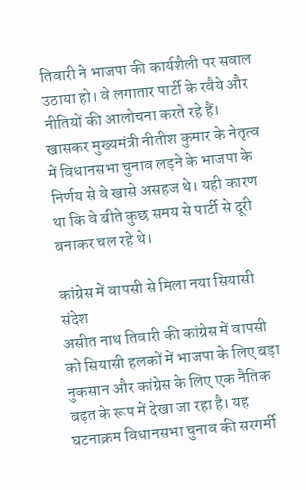तिवारी ने भाजपा की कार्यशैली पर सवाल उठाया हो। वे लगातार पार्टी के रवैये और नीतियों की आलोचना करते रहे हैं। खासकर मुख्यमंत्री नीतीश कुमार के नेतृत्व में विधानसभा चुनाव लड़ने के भाजपा के निर्णय से वे खासे असहज थे। यही कारण था कि वे बीते कुछ समय से पार्टी से दूरी बनाकर चल रहे थे।

कांग्रेस में वापसी से मिला नया सियासी संदेश
असीत नाथ तिवारी की कांग्रेस में वापसी को सियासी हलकों में भाजपा के लिए बड़ा नुकसान और कांग्रेस के लिए एक नैतिक बढ़त के रूप में देखा जा रहा है। यह घटनाक्रम विधानसभा चुनाव की सरगर्मी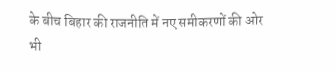के बीच बिहार की राजनीति में नए समीकरणों की ओर भी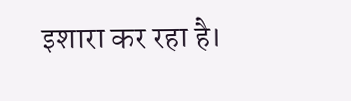इशारा कर रहा है।